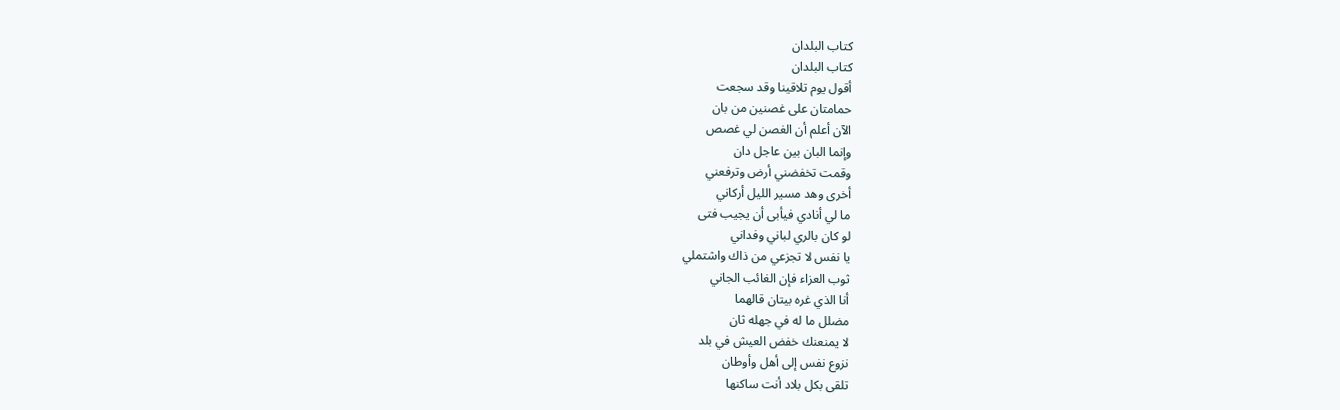کتاب البلدان
كتاب البلدان
أقول يوم تلاقينا وقد سجعت
حمامتان على غصنين من بان
الآن أعلم أن الغصن لي غصص
وإنما البان بين عاجل دان
وقمت تخفضني أرض وترفعني
أخرى وهد مسير الليل أركاني
ما لي أنادي فيأبى أن يجيب فتى
لو كان بالري لباني وفداني
يا نفس لا تجزعي من ذاك واشتملي
ثوب العزاء فإن الغائب الجاني
أنا الذي غره بيتان قالهما
مضلل ما له في جهله ثان
لا يمنعنك خفض العيش في بلد
نزوع نفس إلى أهل وأوطان
تلقى بكل بلاد أنت ساكنها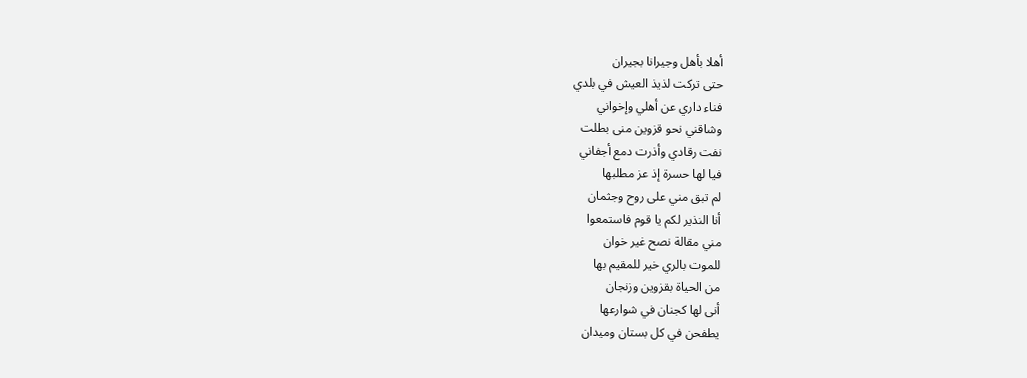أهلا بأهل وجيرانا بجيران
حتى تركت لذيذ العيش في بلدي
فناء داري عن أهلي وإخواني
وشاقني نحو قزوين منى بطلت
نفت رقادي وأذرت دمع أجفاني
فيا لها حسرة إذ عز مطلبها
لم تبق مني على روح وجثمان
أنا النذير لكم يا قوم فاستمعوا
مني مقالة نصح غير خوان
للموت بالري خير للمقيم بها
من الحياة بقزوين وزنجان
أنى لها كجنان في شوارعها
يطفحن في كل بستان وميدان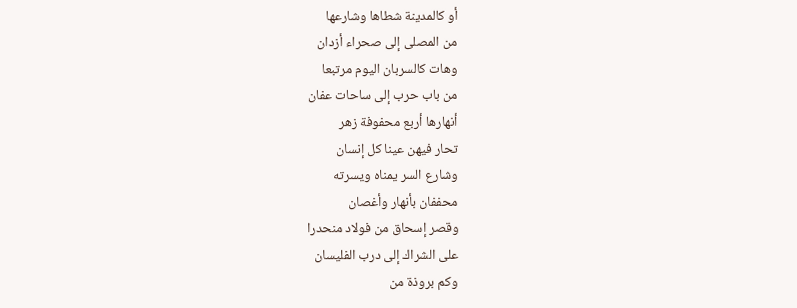أو كالمدينة شطاها وشارعها
من المصلى إلى صحراء أزدان
وهات كالسربان اليوم مرتبعا
من باب حرب إلى ساحات عفان
أنهارها أربع محفوفة زهر
تحار فيهن عينا كل إنسان
وشارع السر يمناه ويسرته
محففان بأنهار وأغصان
وقصر إسحاق من فولاد منحدرا
على الشراك إلى درب الفليسان
وكم بروذة من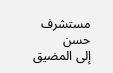مستشرف حسن
إلى المضيق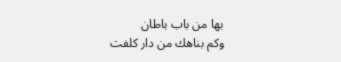بها من باب باطان
وكم بناهك من دار كلفت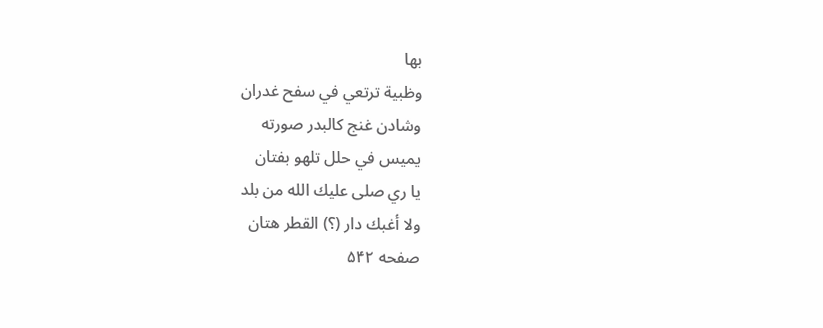بها
وظبية ترتعي في سفح غدران
وشادن غنج كالبدر صورته
يميس في حلل تلهو بفتان
يا ري صلى عليك الله من بلد
ولا أغبك دار (؟) القطر هتان
صفحه ۵۴۲